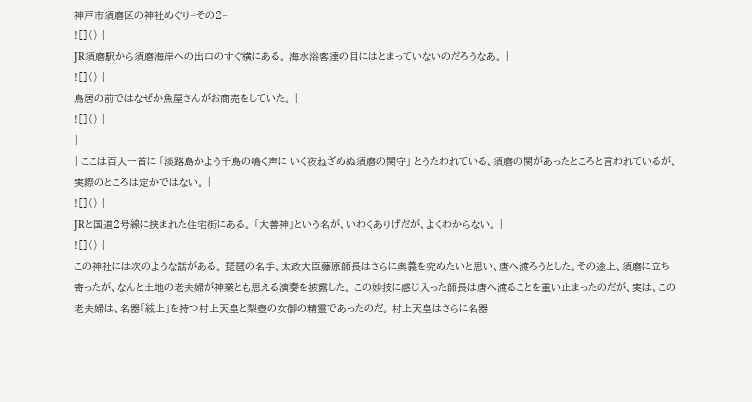神戸市須磨区の神社めぐり−その2−
![]() |
JR須磨駅から須磨海岸への出口のすぐ横にある。 海水浴客達の目にはとまっていないのだろうなあ。 |
![]() |
鳥居の前ではなぜか魚屋さんがお商売をしていた。 |
![]() |
|
| ここは百人一首に 「淡路島かよう千鳥の鳴く声に いく夜ねざめぬ須磨の関守」 とうたわれている、須磨の関があったところと言われているが、実際のところは定かではない。 |
![]() |
JRと国道2号線に挟まれた住宅街にある。 「大善神」という名が、いわくありげだが、よくわからない。 |
![]() |
この神社には次のような話がある。 琵琶の名手、太政大臣藤原師長はさらに奥義を究めたいと思い、唐へ渡ろうとした。その途上、須磨に立ち寄ったが、なんと土地の老夫婦が神業とも思える演奏を披露した。 この妙技に感じ入った師長は唐へ渡ることを重い止まったのだが、実は、この老夫婦は、名器「絃上」を持つ村上天皇と梨壺の女御の精霊であったのだ。 村上天皇はさらに名器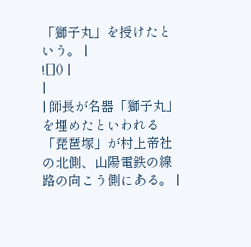「獅子丸」を授けたという。 |
![]() |
|
| 師長が名器「獅子丸」を埋めたといわれる「琵琶塚」が村上帝社の北側、山陽電鉄の線路の向こう側にある。 |